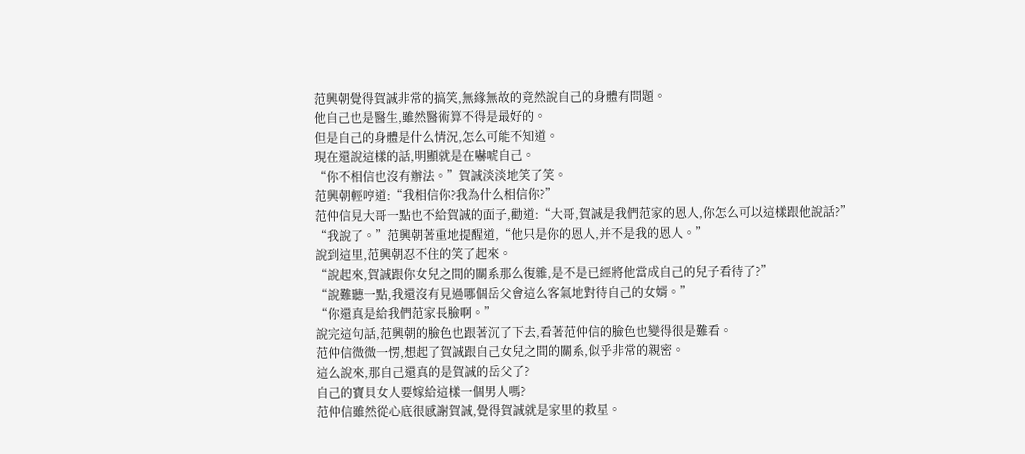范興朝覺得賀誠非常的搞笑,無緣無故的竟然說自己的身體有問題。
他自己也是醫生,雖然醫術算不得是最好的。
但是自己的身體是什么情況,怎么可能不知道。
現在還說這樣的話,明顯就是在嚇唬自己。
“你不相信也沒有辦法。”賀誠淡淡地笑了笑。
范興朝輕哼道:“我相信你?我為什么相信你?”
范仲信見大哥一點也不給賀誠的面子,勸道:“大哥,賀誠是我們范家的恩人,你怎么可以這樣跟他說話?”
“我說了。”范興朝著重地提醒道,“他只是你的恩人,并不是我的恩人。”
說到這里,范興朝忍不住的笑了起來。
“說起來,賀誠跟你女兒之間的關系那么復雜,是不是已經將他當成自己的兒子看待了?”
“說難聽一點,我還沒有見過哪個岳父會這么客氣地對待自己的女婿。”
“你還真是給我們范家長臉啊。”
說完這句話,范興朝的臉色也跟著沉了下去,看著范仲信的臉色也變得很是難看。
范仲信微微一愣,想起了賀誠跟自己女兒之間的關系,似乎非常的親密。
這么說來,那自己還真的是賀誠的岳父了?
自己的寶貝女人要嫁給這樣一個男人嗎?
范仲信雖然從心底很感謝賀誠,覺得賀誠就是家里的救星。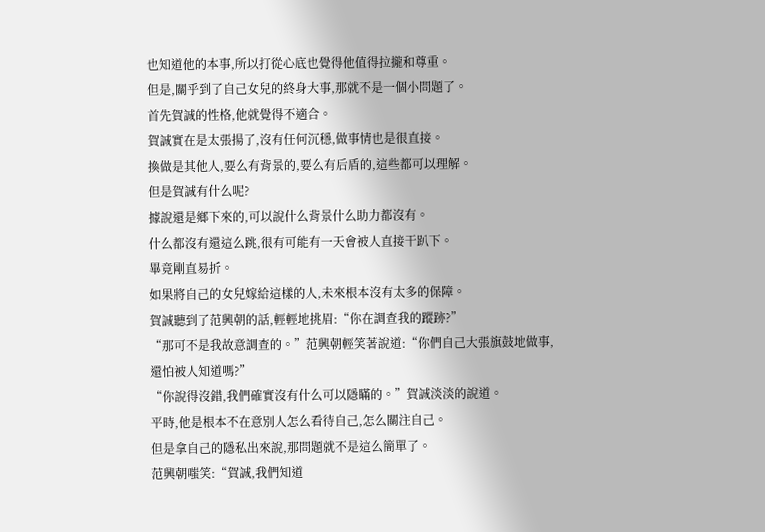也知道他的本事,所以打從心底也覺得他值得拉攏和尊重。
但是,關乎到了自己女兒的終身大事,那就不是一個小問題了。
首先賀誠的性格,他就覺得不適合。
賀誠實在是太張揚了,沒有任何沉穩,做事情也是很直接。
換做是其他人,要么有背景的,要么有后盾的,這些都可以理解。
但是賀誠有什么呢?
據說還是鄉下來的,可以說什么背景什么助力都沒有。
什么都沒有還這么跳,很有可能有一天會被人直接干趴下。
畢竟剛直易折。
如果將自己的女兒嫁給這樣的人,未來根本沒有太多的保障。
賀誠聽到了范興朝的話,輕輕地挑眉:“你在調查我的蹤跡?”
“那可不是我故意調查的。”范興朝輕笑著說道:“你們自己大張旗鼓地做事,還怕被人知道嗎?”
“你說得沒錯,我們確實沒有什么可以隱瞞的。”賀誠淡淡的說道。
平時,他是根本不在意別人怎么看待自己,怎么關注自己。
但是拿自己的隱私出來說,那問題就不是這么簡單了。
范興朝嗤笑:“賀誠,我們知道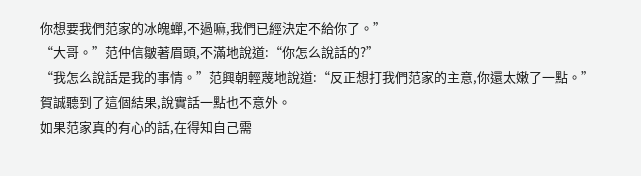你想要我們范家的冰魄蟬,不過嘛,我們已經決定不給你了。”
“大哥。”范仲信皺著眉頭,不滿地說道:“你怎么說話的?”
“我怎么說話是我的事情。”范興朝輕蔑地說道:“反正想打我們范家的主意,你還太嫩了一點。”
賀誠聽到了這個結果,說實話一點也不意外。
如果范家真的有心的話,在得知自己需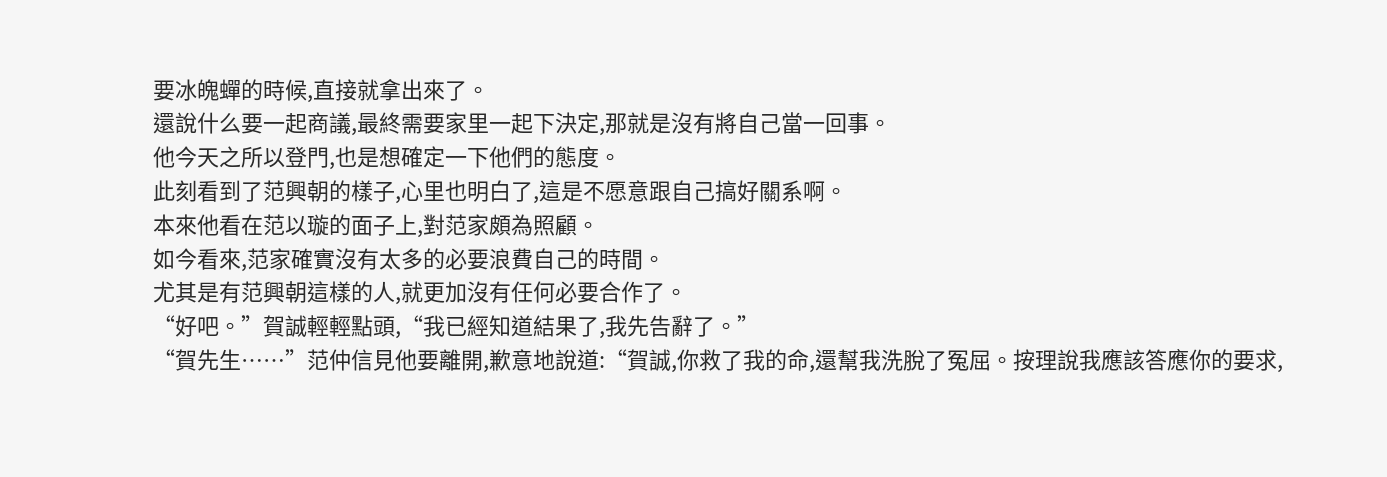要冰魄蟬的時候,直接就拿出來了。
還說什么要一起商議,最終需要家里一起下決定,那就是沒有將自己當一回事。
他今天之所以登門,也是想確定一下他們的態度。
此刻看到了范興朝的樣子,心里也明白了,這是不愿意跟自己搞好關系啊。
本來他看在范以璇的面子上,對范家頗為照顧。
如今看來,范家確實沒有太多的必要浪費自己的時間。
尤其是有范興朝這樣的人,就更加沒有任何必要合作了。
“好吧。”賀誠輕輕點頭,“我已經知道結果了,我先告辭了。”
“賀先生……”范仲信見他要離開,歉意地說道:“賀誠,你救了我的命,還幫我洗脫了冤屈。按理說我應該答應你的要求,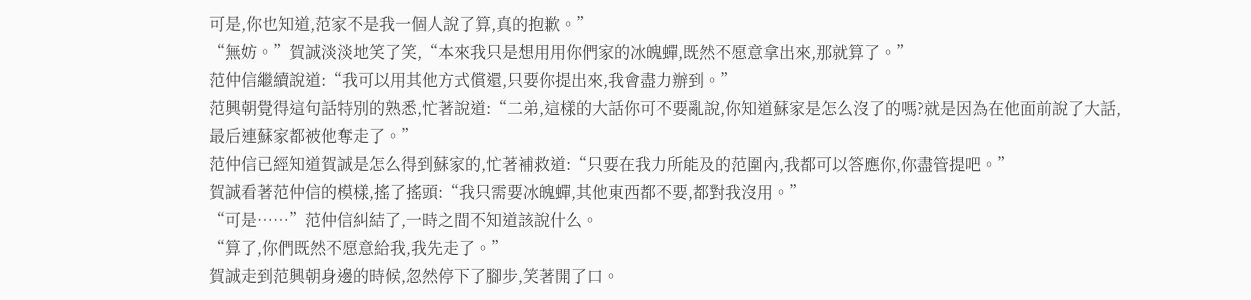可是,你也知道,范家不是我一個人說了算,真的抱歉。”
“無妨。”賀誠淡淡地笑了笑,“本來我只是想用用你們家的冰魄蟬,既然不愿意拿出來,那就算了。”
范仲信繼續說道:“我可以用其他方式償還,只要你提出來,我會盡力辦到。”
范興朝覺得這句話特別的熟悉,忙著說道:“二弟,這樣的大話你可不要亂說,你知道蘇家是怎么沒了的嗎?就是因為在他面前說了大話,最后連蘇家都被他奪走了。”
范仲信已經知道賀誠是怎么得到蘇家的,忙著補救道:“只要在我力所能及的范圍內,我都可以答應你,你盡管提吧。”
賀誠看著范仲信的模樣,搖了搖頭:“我只需要冰魄蟬,其他東西都不要,都對我沒用。”
“可是……”范仲信糾結了,一時之間不知道該說什么。
“算了,你們既然不愿意給我,我先走了。”
賀誠走到范興朝身邊的時候,忽然停下了腳步,笑著開了口。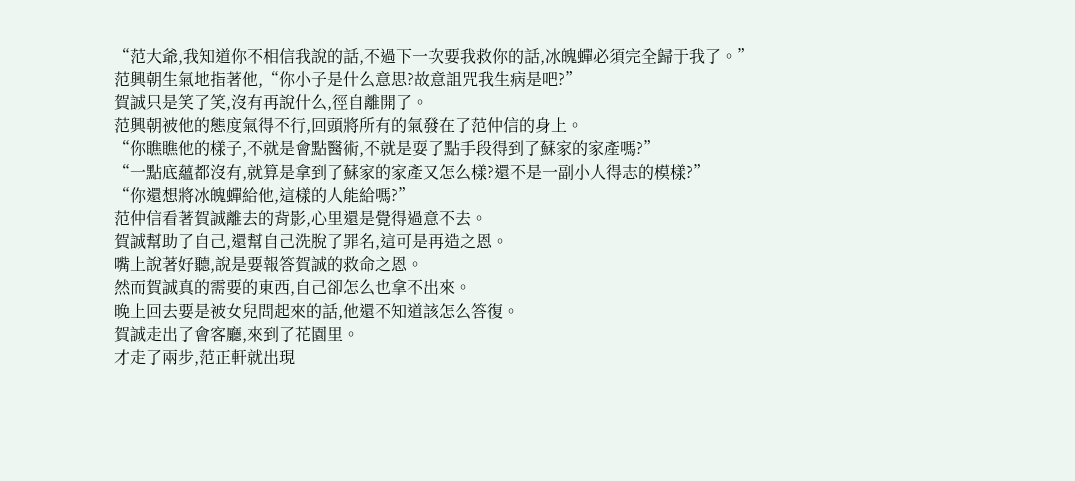“范大爺,我知道你不相信我說的話,不過下一次要我救你的話,冰魄蟬必須完全歸于我了。”
范興朝生氣地指著他,“你小子是什么意思?故意詛咒我生病是吧?”
賀誠只是笑了笑,沒有再說什么,徑自離開了。
范興朝被他的態度氣得不行,回頭將所有的氣發在了范仲信的身上。
“你瞧瞧他的樣子,不就是會點醫術,不就是耍了點手段得到了蘇家的家產嗎?”
“一點底蘊都沒有,就算是拿到了蘇家的家產又怎么樣?還不是一副小人得志的模樣?”
“你還想將冰魄蟬給他,這樣的人能給嗎?”
范仲信看著賀誠離去的背影,心里還是覺得過意不去。
賀誠幫助了自己,還幫自己洗脫了罪名,這可是再造之恩。
嘴上說著好聽,說是要報答賀誠的救命之恩。
然而賀誠真的需要的東西,自己卻怎么也拿不出來。
晚上回去要是被女兒問起來的話,他還不知道該怎么答復。
賀誠走出了會客廳,來到了花園里。
才走了兩步,范正軒就出現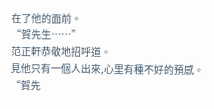在了他的面前。
“賀先生……”
范正軒恭敬地招呼道。
見他只有一個人出來,心里有種不好的預感。
“賀先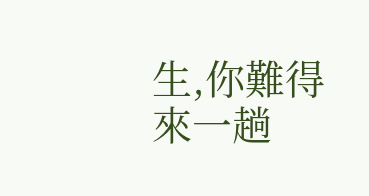生,你難得來一趟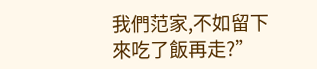我們范家,不如留下來吃了飯再走?”